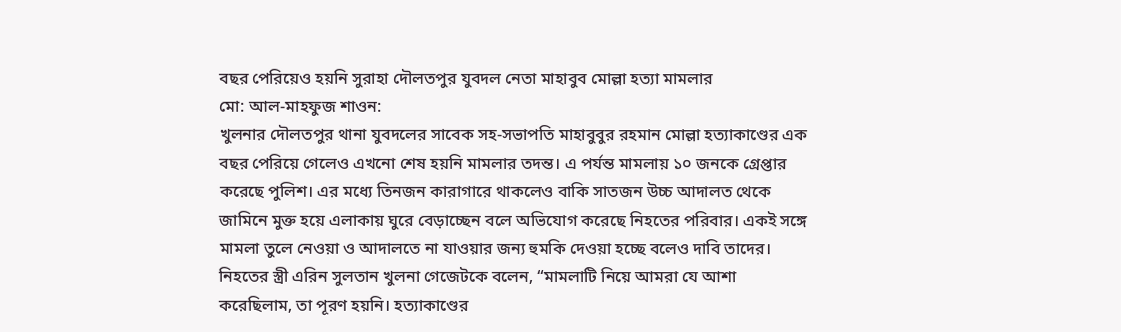বছর পেরিয়েও হয়নি সুরাহা দৌলতপুর যুবদল নেতা মাহাবুব মোল্লা হত্যা মামলার
মো: আল-মাহফুজ শাওন:
খুলনার দৌলতপুর থানা যুবদলের সাবেক সহ-সভাপতি মাহাবুবুর রহমান মোল্লা হত্যাকাণ্ডের এক বছর পেরিয়ে গেলেও এখনো শেষ হয়নি মামলার তদন্ত। এ পর্যন্ত মামলায় ১০ জনকে গ্রেপ্তার করেছে পুলিশ। এর মধ্যে তিনজন কারাগারে থাকলেও বাকি সাতজন উচ্চ আদালত থেকে জামিনে মুক্ত হয়ে এলাকায় ঘুরে বেড়াচ্ছেন বলে অভিযোগ করেছে নিহতের পরিবার। একই সঙ্গে মামলা তুলে নেওয়া ও আদালতে না যাওয়ার জন্য হুমকি দেওয়া হচ্ছে বলেও দাবি তাদের।
নিহতের স্ত্রী এরিন সুলতান খুলনা গেজেটকে বলেন, “মামলাটি নিয়ে আমরা যে আশা করেছিলাম, তা পূরণ হয়নি। হত্যাকাণ্ডের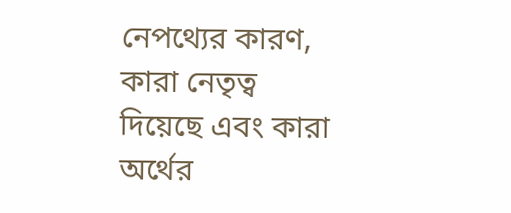নেপথ্যের কারণ, কারা নেতৃত্ব দিয়েছে এবং কারা অর্থের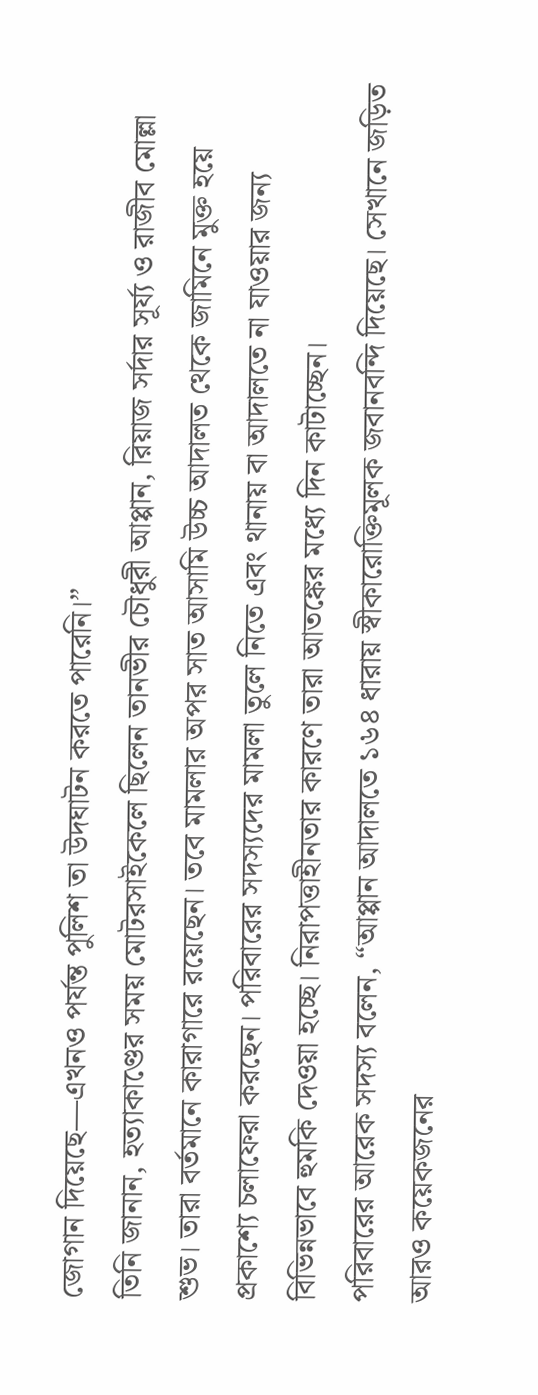জোগান দিয়েছে—এখনও পর্যন্ত পুলিশ তা উদঘাটন করতে পারেনি।”
তিনি জানান, হত্যাকাণ্ডের সময় মোটরসাইকেলে ছিলেন তানভীর চৌধুরী আপ্পান, রিয়াজ সর্দার সূর্য্য ও রাজীব মোল্লা শুভ। তারা বর্তমানে কারাগারে রয়েছেন। তবে মামলার অপর সাত আসামি উচ্চ আদালত থেকে জামিনে মুক্ত হয়ে প্রকাশ্যে চলাফেরা করছেন। পরিবারের সদস্যদের মামলা তুলে নিতে এবং থানায় বা আদালতে না যাওয়ার জন্য বিভিন্নভাবে হুমকি দেওয়া হচ্ছে। নিরাপত্তাহীনতার কারণে তারা আতঙ্কের মধ্যে দিন কাটাচ্ছেন।
পরিবারের আরেক সদস্য বলেন, “আপ্পান আদালতে ১৬৪ ধারায় স্বীকারোক্তিমূলক জবানবন্দি দিয়েছে। সেখানে জড়িত আরও কয়েকজনের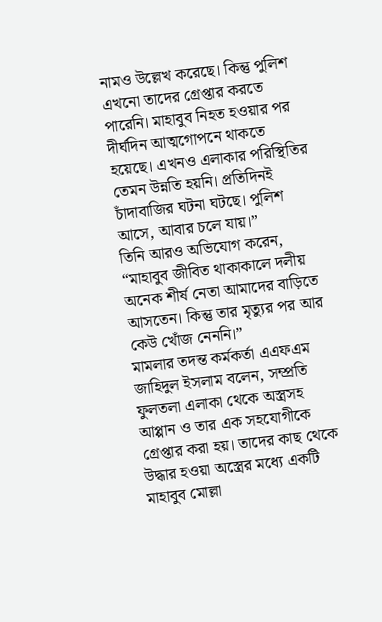নামও উল্লেখ করেছে। কিন্তু পুলিশ এখনো তাদের গ্রেপ্তার করতে পারেনি। মাহাবুব নিহত হওয়ার পর দীর্ঘদিন আত্মগোপনে থাকতে হয়েছে। এখনও এলাকার পরিস্থিতির তেমন উন্নতি হয়নি। প্রতিদিনই চাঁদাবাজির ঘটনা ঘটছে। পুলিশ আসে, আবার চলে যায়।”
তিনি আরও অভিযোগ করেন, “মাহাবুব জীবিত থাকাকালে দলীয় অনেক শীর্ষ নেতা আমাদের বাড়িতে আসতেন। কিন্তু তার মৃত্যুর পর আর কেউ খোঁজ নেননি।”
মামলার তদন্ত কর্মকর্তা এএফএম জাহিদুল ইসলাম বলেন, সম্প্রতি ফুলতলা এলাকা থেকে অস্ত্রসহ আপ্পান ও তার এক সহযোগীকে গ্রেপ্তার করা হয়। তাদের কাছ থেকে উদ্ধার হওয়া অস্ত্রের মধ্যে একটি মাহাবুব মোল্লা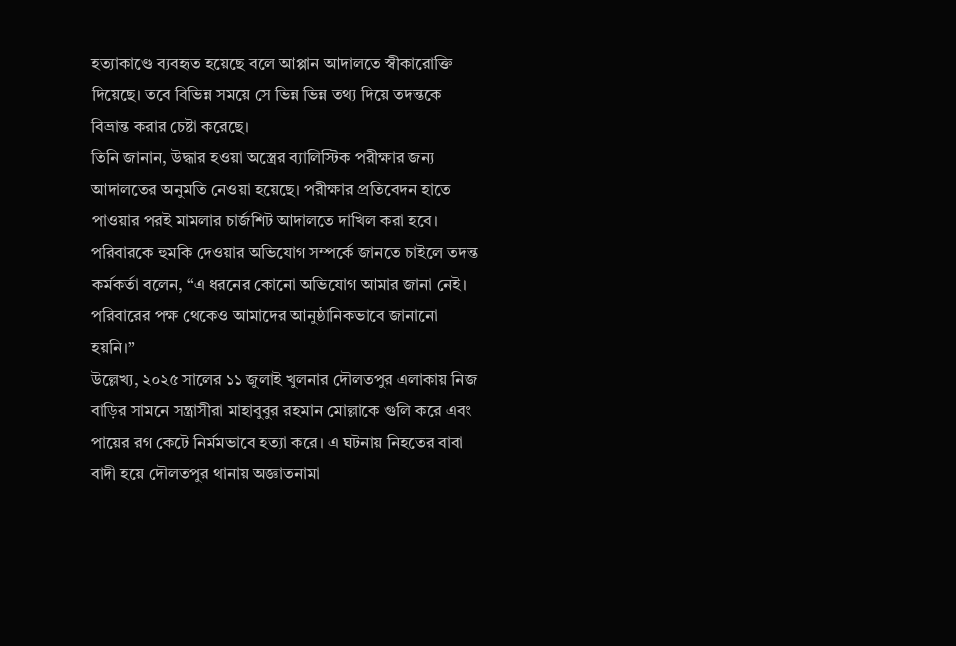হত্যাকাণ্ডে ব্যবহৃত হয়েছে বলে আপ্পান আদালতে স্বীকারোক্তি দিয়েছে। তবে বিভিন্ন সময়ে সে ভিন্ন ভিন্ন তথ্য দিয়ে তদন্তকে বিভ্রান্ত করার চেষ্টা করেছে।
তিনি জানান, উদ্ধার হওয়া অস্ত্রের ব্যালিস্টিক পরীক্ষার জন্য আদালতের অনুমতি নেওয়া হয়েছে। পরীক্ষার প্রতিবেদন হাতে পাওয়ার পরই মামলার চার্জশিট আদালতে দাখিল করা হবে।
পরিবারকে হুমকি দেওয়ার অভিযোগ সম্পর্কে জানতে চাইলে তদন্ত কর্মকর্তা বলেন, “এ ধরনের কোনো অভিযোগ আমার জানা নেই। পরিবারের পক্ষ থেকেও আমাদের আনুষ্ঠানিকভাবে জানানো হয়নি।”
উল্লেখ্য, ২০২৫ সালের ১১ জুলাই খুলনার দৌলতপুর এলাকায় নিজ বাড়ির সামনে সন্ত্রাসীরা মাহাবুবুর রহমান মোল্লাকে গুলি করে এবং পায়ের রগ কেটে নির্মমভাবে হত্যা করে। এ ঘটনায় নিহতের বাবা বাদী হয়ে দৌলতপুর থানায় অজ্ঞাতনামা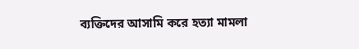ব্যক্তিদের আসামি করে হত্যা মামলা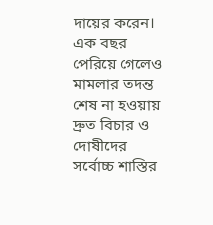দায়ের করেন। এক বছর পেরিয়ে গেলেও মামলার তদন্ত শেষ না হওয়ায় দ্রুত বিচার ও দোষীদের সর্বোচ্চ শাস্তির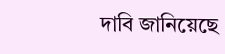দাবি জানিয়েছে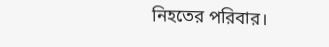নিহতের পরিবার।